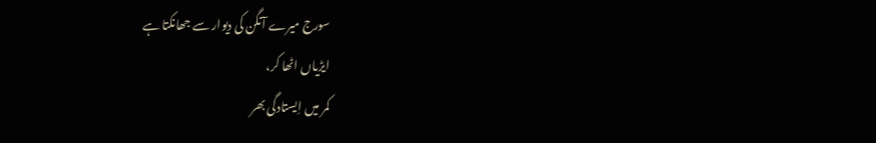سورج میرے آنگن کی دیوار سے جھانکتا ہے
ایڑیاں اٹھا کر،
کمر میں اِیستادگی بھر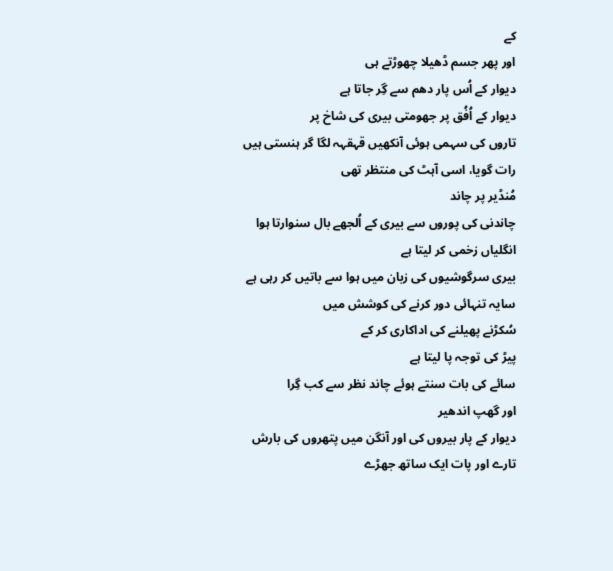کے
اور پھر جسم ڈھیلا چھوڑتے ہی
دیوار کے اُس پار دھم سے گِر جاتا ہے
دیوار کے اُفُق پر جھومتی بیری کی شاخ پر
تاروں کی سہمی ہوئی آنکھیں قہقہہ لگا گر ہنستی ہیں
رات گویا، اسی آہٹ کی منتظر تھی
مُنڈیر پر چاند
چاندنی کی پوروں سے بیری کے اُلجھے بال سنوارتا ہوا
انگلیاں زخمی کر لیتا ہے
بیری سرگوشیوں کی زبان میں ہوا سے باتیں کر رہی ہے
سایہ تنہائی دور کرنے کی کوشش میں
سُکڑنے پھیلنے کی اداکاری کر کے
پیڑ کی توجہ پا لیتا ہے
سائے کی بات سنتے ہوئے چاند نظر سے کب گِرا
اور گھپ اندھیر
دیوار کے پار بیروں کی اور آنگن میں پتھروں کی بارش
تارے اور پات ایک ساتھ جھڑے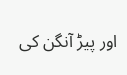اور پیڑ آنگن کی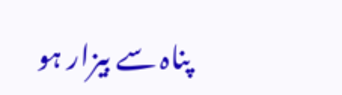پناہ سے بیزار ہو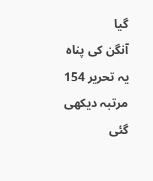گیا
آنگن کی پناہ
یہ تحریر 154 مرتبہ دیکھی گئی